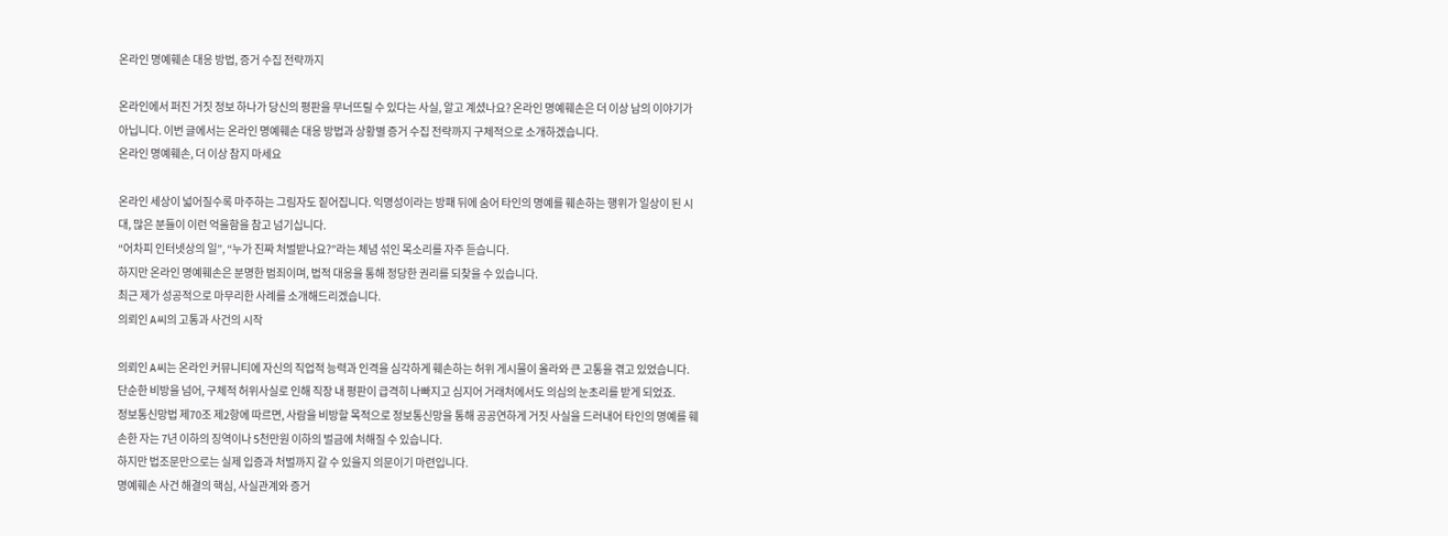온라인 명예훼손 대응 방법, 증거 수집 전략까지

온라인에서 퍼진 거짓 정보 하나가 당신의 평판을 무너뜨릴 수 있다는 사실, 알고 계셨나요? 온라인 명예훼손은 더 이상 남의 이야기가 아닙니다. 이번 글에서는 온라인 명예훼손 대응 방법과 상황별 증거 수집 전략까지 구체적으로 소개하겠습니다.
온라인 명예훼손, 더 이상 참지 마세요

온라인 세상이 넓어질수록 마주하는 그림자도 짙어집니다. 익명성이라는 방패 뒤에 숨어 타인의 명예를 훼손하는 행위가 일상이 된 시대, 많은 분들이 이런 억울함을 참고 넘기십니다.
“어차피 인터넷상의 일”, “누가 진짜 처벌받나요?”라는 체념 섞인 목소리를 자주 듣습니다.
하지만 온라인 명예훼손은 분명한 범죄이며, 법적 대응을 통해 정당한 권리를 되찾을 수 있습니다.
최근 제가 성공적으로 마무리한 사례를 소개해드리겠습니다.
의뢰인 A씨의 고통과 사건의 시작

의뢰인 A씨는 온라인 커뮤니티에 자신의 직업적 능력과 인격을 심각하게 훼손하는 허위 게시물이 올라와 큰 고통을 겪고 있었습니다.
단순한 비방을 넘어, 구체적 허위사실로 인해 직장 내 평판이 급격히 나빠지고 심지어 거래처에서도 의심의 눈초리를 받게 되었죠.
정보통신망법 제70조 제2항에 따르면, 사람을 비방할 목적으로 정보통신망을 통해 공공연하게 거짓 사실을 드러내어 타인의 명예를 훼손한 자는 7년 이하의 징역이나 5천만원 이하의 벌금에 처해질 수 있습니다.
하지만 법조문만으로는 실제 입증과 처벌까지 갈 수 있을지 의문이기 마련입니다.
명예훼손 사건 해결의 핵심, 사실관계와 증거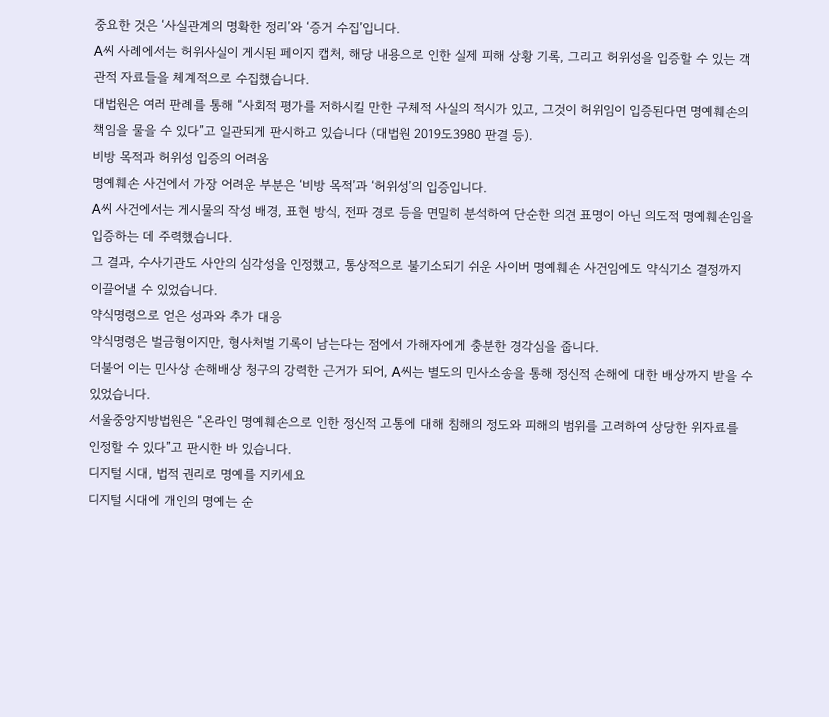중요한 것은 ‘사실관계의 명확한 정리’와 ‘증거 수집’입니다.
A씨 사례에서는 허위사실이 게시된 페이지 캡처, 해당 내용으로 인한 실제 피해 상황 기록, 그리고 허위성을 입증할 수 있는 객관적 자료들을 체계적으로 수집했습니다.
대법원은 여러 판례를 통해 “사회적 평가를 저하시킬 만한 구체적 사실의 적시가 있고, 그것이 허위임이 입증된다면 명예훼손의 책임을 물을 수 있다”고 일관되게 판시하고 있습니다 (대법원 2019도3980 판결 등).
비방 목적과 허위성 입증의 어려움
명예훼손 사건에서 가장 어려운 부분은 ‘비방 목적’과 ‘허위성’의 입증입니다.
A씨 사건에서는 게시물의 작성 배경, 표현 방식, 전파 경로 등을 면밀히 분석하여 단순한 의견 표명이 아닌 의도적 명예훼손임을 입증하는 데 주력했습니다.
그 결과, 수사기관도 사안의 심각성을 인정했고, 통상적으로 불기소되기 쉬운 사이버 명예훼손 사건임에도 약식기소 결정까지 이끌어낼 수 있었습니다.
약식명령으로 얻은 성과와 추가 대응
약식명령은 벌금형이지만, 형사처벌 기록이 남는다는 점에서 가해자에게 충분한 경각심을 줍니다.
더불어 이는 민사상 손해배상 청구의 강력한 근거가 되어, A씨는 별도의 민사소송을 통해 정신적 손해에 대한 배상까지 받을 수 있었습니다.
서울중앙지방법원은 “온라인 명예훼손으로 인한 정신적 고통에 대해 침해의 정도와 피해의 범위를 고려하여 상당한 위자료를 인정할 수 있다”고 판시한 바 있습니다.
디지털 시대, 법적 권리로 명예를 지키세요
디지털 시대에 개인의 명예는 순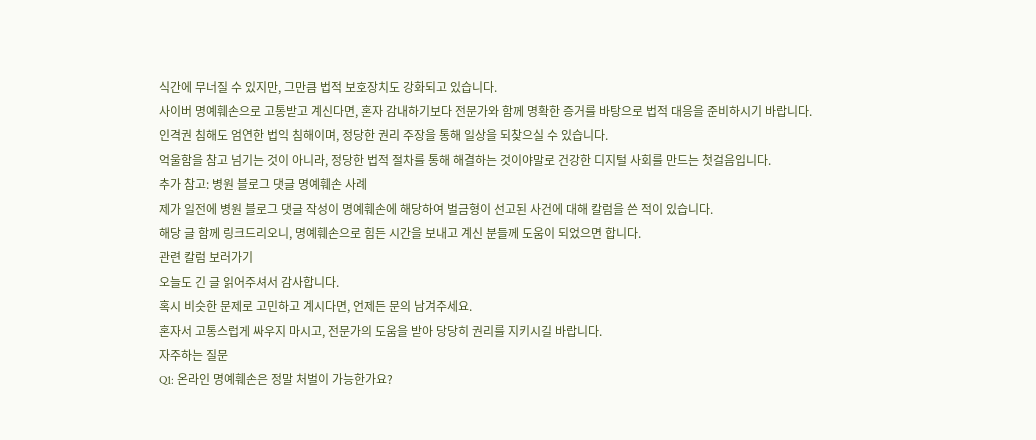식간에 무너질 수 있지만, 그만큼 법적 보호장치도 강화되고 있습니다.
사이버 명예훼손으로 고통받고 계신다면, 혼자 감내하기보다 전문가와 함께 명확한 증거를 바탕으로 법적 대응을 준비하시기 바랍니다.
인격권 침해도 엄연한 법익 침해이며, 정당한 권리 주장을 통해 일상을 되찾으실 수 있습니다.
억울함을 참고 넘기는 것이 아니라, 정당한 법적 절차를 통해 해결하는 것이야말로 건강한 디지털 사회를 만드는 첫걸음입니다.
추가 참고: 병원 블로그 댓글 명예훼손 사례
제가 일전에 병원 블로그 댓글 작성이 명예훼손에 해당하여 벌금형이 선고된 사건에 대해 칼럼을 쓴 적이 있습니다.
해당 글 함께 링크드리오니, 명예훼손으로 힘든 시간을 보내고 계신 분들께 도움이 되었으면 합니다.
관련 칼럼 보러가기
오늘도 긴 글 읽어주셔서 감사합니다.
혹시 비슷한 문제로 고민하고 계시다면, 언제든 문의 남겨주세요.
혼자서 고통스럽게 싸우지 마시고, 전문가의 도움을 받아 당당히 권리를 지키시길 바랍니다.
자주하는 질문
Q1: 온라인 명예훼손은 정말 처벌이 가능한가요?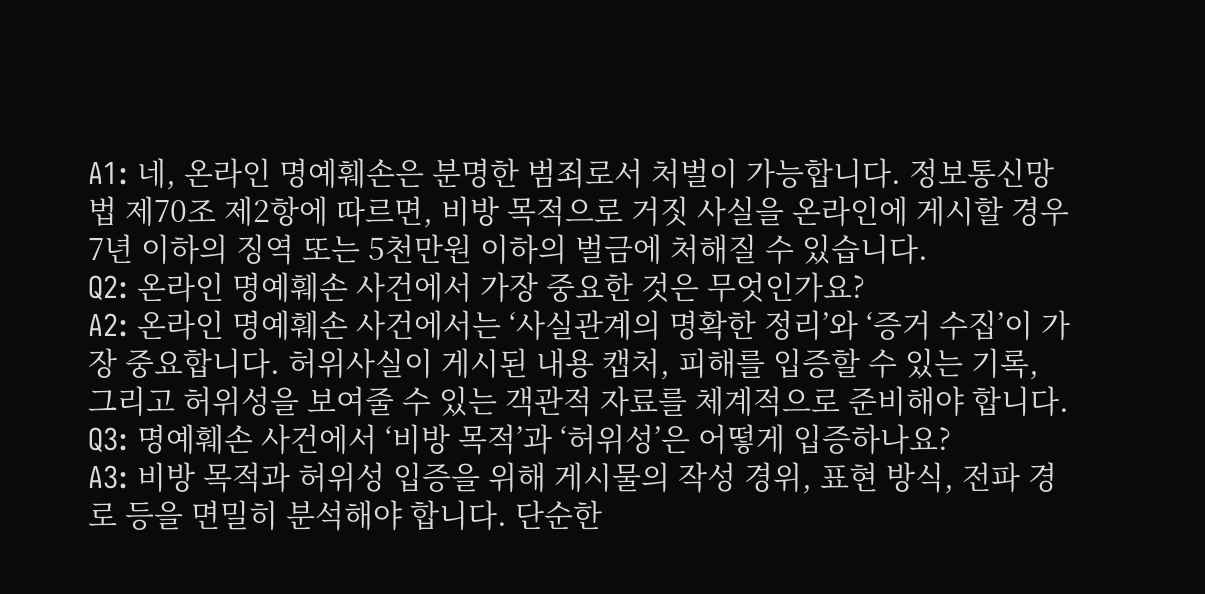A1: 네, 온라인 명예훼손은 분명한 범죄로서 처벌이 가능합니다. 정보통신망법 제70조 제2항에 따르면, 비방 목적으로 거짓 사실을 온라인에 게시할 경우 7년 이하의 징역 또는 5천만원 이하의 벌금에 처해질 수 있습니다.
Q2: 온라인 명예훼손 사건에서 가장 중요한 것은 무엇인가요?
A2: 온라인 명예훼손 사건에서는 ‘사실관계의 명확한 정리’와 ‘증거 수집’이 가장 중요합니다. 허위사실이 게시된 내용 캡처, 피해를 입증할 수 있는 기록, 그리고 허위성을 보여줄 수 있는 객관적 자료를 체계적으로 준비해야 합니다.
Q3: 명예훼손 사건에서 ‘비방 목적’과 ‘허위성’은 어떻게 입증하나요?
A3: 비방 목적과 허위성 입증을 위해 게시물의 작성 경위, 표현 방식, 전파 경로 등을 면밀히 분석해야 합니다. 단순한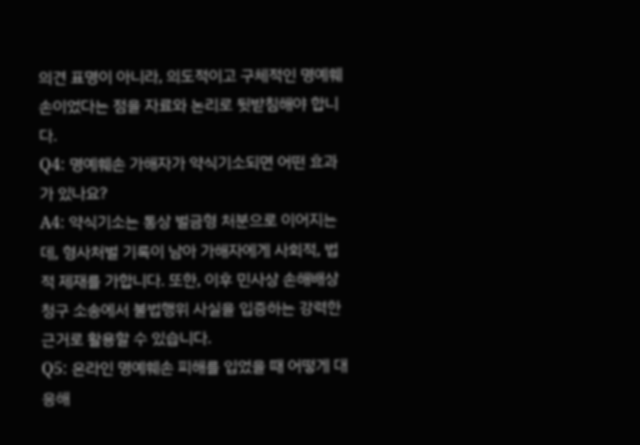의견 표명이 아니라, 의도적이고 구체적인 명예훼손이었다는 점을 자료와 논리로 뒷받침해야 합니다.
Q4: 명예훼손 가해자가 약식기소되면 어떤 효과가 있나요?
A4: 약식기소는 통상 벌금형 처분으로 이어지는데, 형사처벌 기록이 남아 가해자에게 사회적, 법적 제재를 가합니다. 또한, 이후 민사상 손해배상 청구 소송에서 불법행위 사실을 입증하는 강력한 근거로 활용할 수 있습니다.
Q5: 온라인 명예훼손 피해를 입었을 때 어떻게 대응해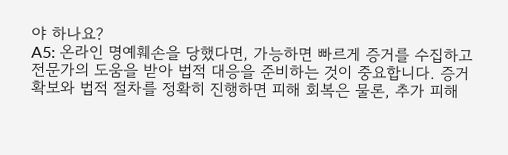야 하나요?
A5: 온라인 명예훼손을 당했다면, 가능하면 빠르게 증거를 수집하고 전문가의 도움을 받아 법적 대응을 준비하는 것이 중요합니다. 증거 확보와 법적 절차를 정확히 진행하면 피해 회복은 물론, 추가 피해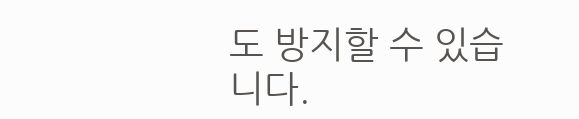도 방지할 수 있습니다.